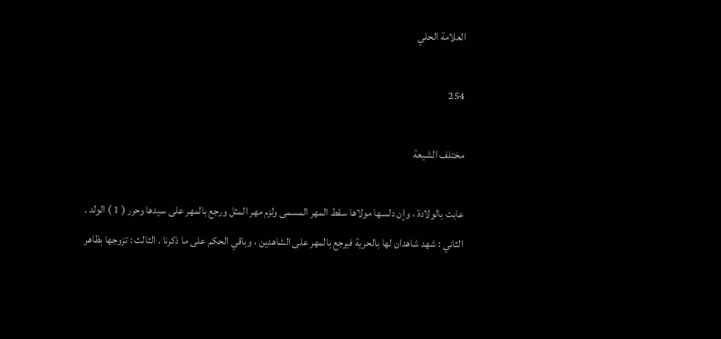العلامة الحلي

254

مختلف الشيعة

عابت بالولادة ، وإن دلسها مولاها سقط المهر المسمى ولزم مهر المثل ورجع بالمهر على سيدها وحرر ( 1 ) الولد . الثاني : شهد شاهدان لها بالحرية فيرجع بالمهر على الشاهدين ، وباقي الحكم على ما ذكرنا . الثالث : تزوجها بظاهر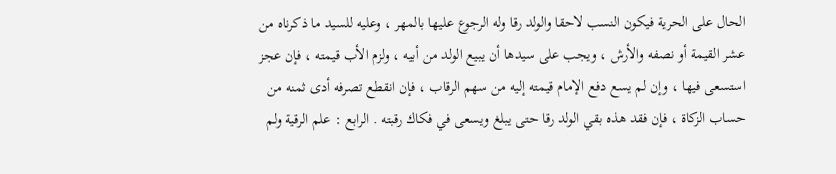الحال على الحرية فيكون النسب لاحقا والولد رقا وله الرجوع عليها بالمهر ، وعليه للسيد ما ذكرناه من عشر القيمة أو نصفه والأرش ، ويجب على سيدها أن يبيع الولد من أبيه ، ولزم الأب قيمته ، فإن عجز استسعى فيها ، وإن لم يسع دفع الإمام قيمته إليه من سهم الرقاب ، فإن انقطع تصرفه أدى ثمنه من حساب الزكاة ، فإن فقد هذه بقي الولد رقا حتى يبلغ ويسعى في فكاك رقبته . الرابع : علم الرقية ولم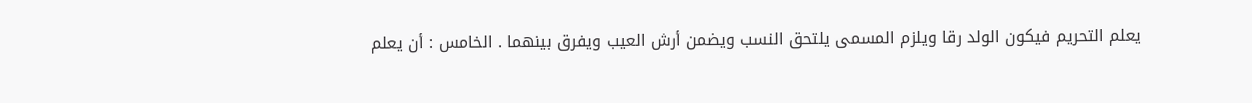يعلم التحريم فيكون الولد رقا ويلزم المسمى يلتحق النسب ويضمن أرش العيب ويفرق بينهما . الخامس : أن يعلم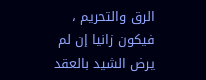الرق والتحريم ، فيكون زانيا إن لم يرض الشيد بالعقد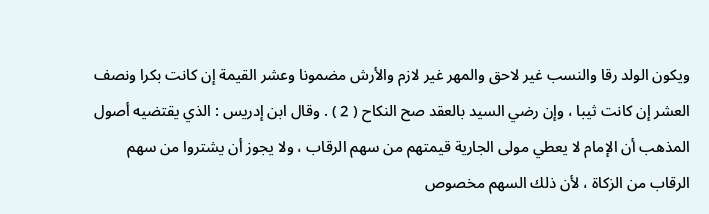ويكون الولد رقا والنسب غير لاحق والمهر غير لازم والأرش مضمونا وعشر القيمة إن كانت بكرا ونصف العشر إن كانت ثيبا ، وإن رضي السيد بالعقد صح النكاح ( 2 ) . وقال ابن إدريس : الذي يقتضيه أصول المذهب أن الإمام لا يعطي مولى الجارية قيمتهم من سهم الرقاب ، ولا يجوز أن يشتروا من سهم الرقاب من الزكاة ، لأن ذلك السهم مخصوص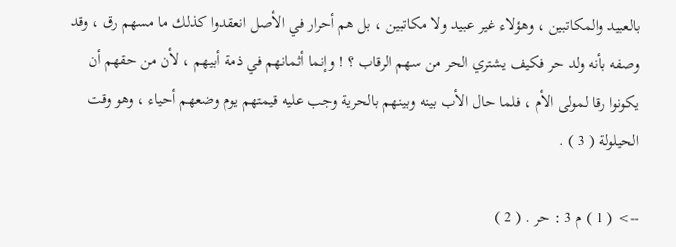بالعبيد والمكاتبين ، وهؤلاء غير عبيد ولا مكاتبين ، بل هم أحرار في الأصل انعقدوا كذلك ما مسهم رق ، وقد وصفه بأنه ولد حر فكيف يشتري الحر من سهم الرقاب ؟ ! وإنما أثمانهم في ذمة أبيهم ، لأن من حقهم أن يكونوا رقا لمولى الأم ، فلما حال الأب بينه وبينهم بالحرية وجب عليه قيمتهم يوم وضعهم أحياء ، وهو وقت الحيلولة ( 3 ) .

--> ( 1 ) م 3 : حر . ( 2 )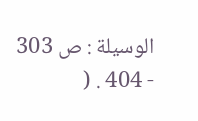الوسيلة : ص 303 - 404 . (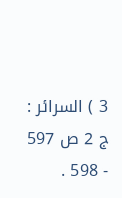3 ) السرائر : ج 2 ص 597 - 598 .